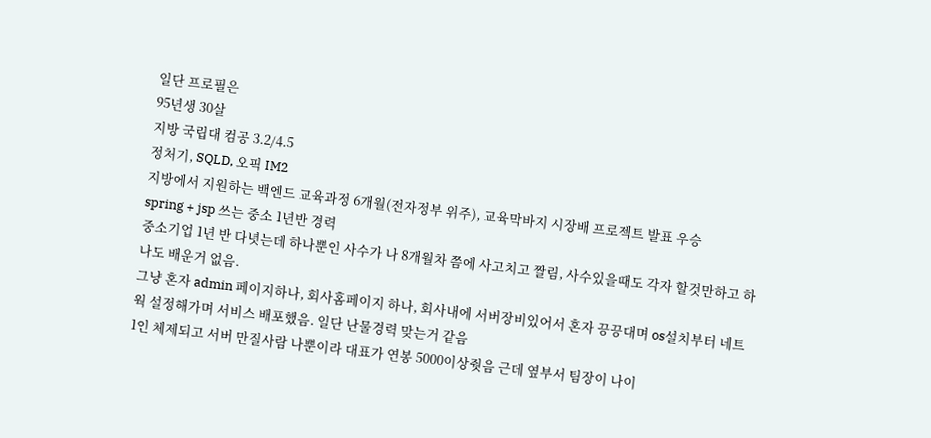일단 프로필은
95년생 30살
지방 국립대 컴공 3.2/4.5
정처기, SQLD, 오픽 IM2
지방에서 지원하는 백엔드 교육과정 6개월(전자정부 위주), 교육막바지 시장배 프로젝트 발표 우승
spring + jsp 쓰는 중소 1년반 경력
중소기업 1년 반 다녓는데 하나뿐인 사수가 나 8개월차 쯤에 사고치고 짤림, 사수있을때도 각자 할것만하고 하나도 배운거 없음.
그냥 혼자 admin 페이지하나, 회사홈페이지 하나, 회사내에 서버장비있어서 혼자 끙끙대며 os설치부터 네트웍 설정해가며 서비스 배포했음. 일단 난물경력 맞는거 같음
1인 체제되고 서버 만질사람 나뿐이라 대표가 연봉 5000이상줫음 근데 옆부서 팀장이 나이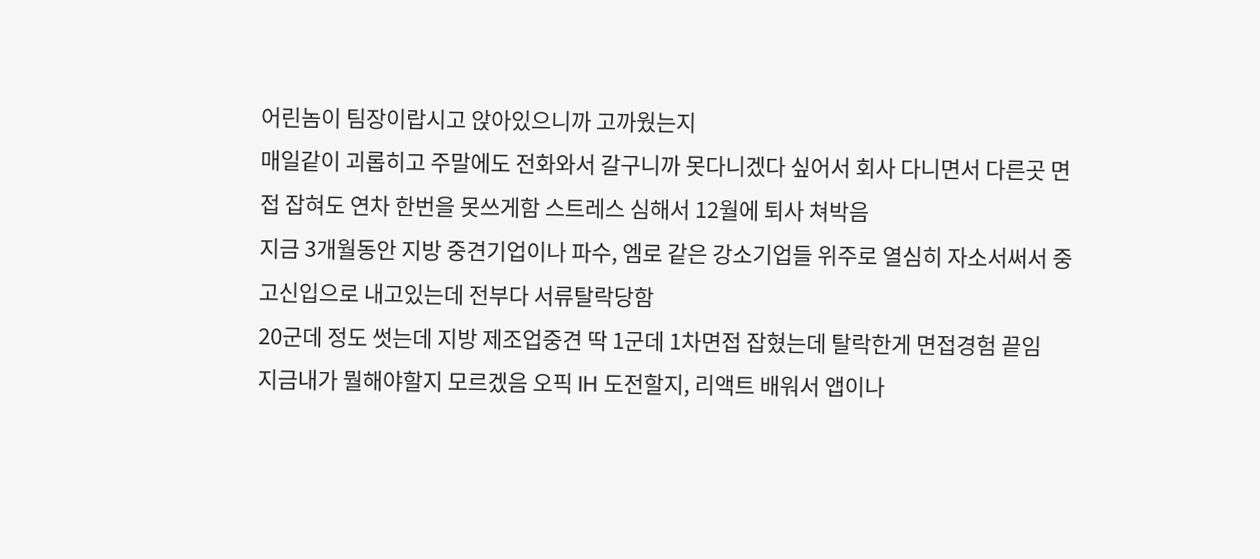어린놈이 팀장이랍시고 앉아있으니까 고까웠는지
매일같이 괴롭히고 주말에도 전화와서 갈구니까 못다니겠다 싶어서 회사 다니면서 다른곳 면접 잡혀도 연차 한번을 못쓰게함 스트레스 심해서 12월에 퇴사 쳐박음
지금 3개월동안 지방 중견기업이나 파수, 엠로 같은 강소기업들 위주로 열심히 자소서써서 중고신입으로 내고있는데 전부다 서류탈락당함
20군데 정도 썻는데 지방 제조업중견 딱 1군데 1차면접 잡혔는데 탈락한게 면접경험 끝임
지금내가 뭘해야할지 모르겠음 오픽 IH 도전할지, 리액트 배워서 앱이나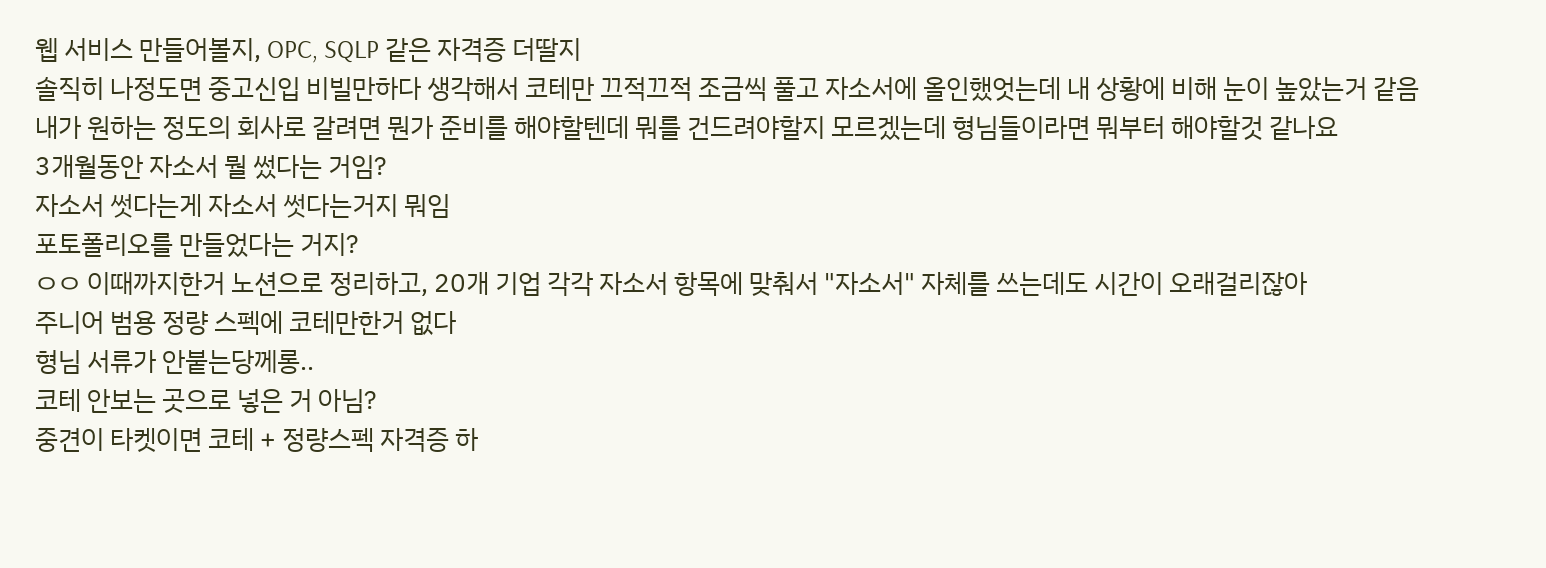웹 서비스 만들어볼지, OPC, SQLP 같은 자격증 더딸지
솔직히 나정도면 중고신입 비빌만하다 생각해서 코테만 끄적끄적 조금씩 풀고 자소서에 올인했엇는데 내 상황에 비해 눈이 높았는거 같음
내가 원하는 정도의 회사로 갈려면 뭔가 준비를 해야할텐데 뭐를 건드려야할지 모르겠는데 형님들이라면 뭐부터 해야할것 같나요
3개월동안 자소서 뭘 썼다는 거임?
자소서 썻다는게 자소서 썻다는거지 뭐임
포토폴리오를 만들었다는 거지?
ㅇㅇ 이때까지한거 노션으로 정리하고, 20개 기업 각각 자소서 항목에 맞춰서 "자소서" 자체를 쓰는데도 시간이 오래걸리잖아
주니어 범용 정량 스펙에 코테만한거 없다
형님 서류가 안붙는당께롱..
코테 안보는 곳으로 넣은 거 아님?
중견이 타켓이면 코테 + 정량스펙 자격증 하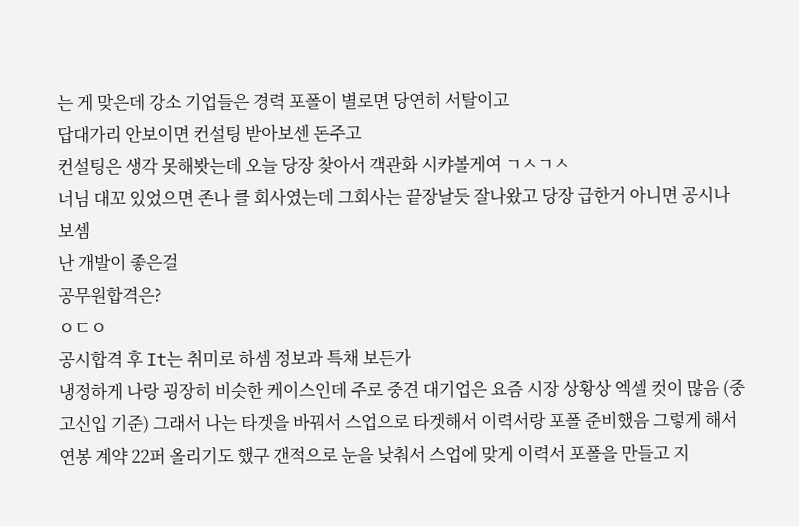는 게 맞은데 강소 기업들은 경력 포폴이 별로면 당연히 서탈이고
답대가리 안보이면 컨설팅 받아보센 돈주고
컨설팅은 생각 못해봣는데 오늘 당장 찾아서 객관화 시캬볼게여 ㄱㅅㄱㅅ
너님 대꼬 있었으면 존나 클 회사였는데 그회사는 끝장날듯 잘나왔고 당장 급한거 아니면 공시나 보셈
난 개발이 좋은걸
공무원합격은?
ㅇㄷㅇ
공시합격 후 It는 취미로 하셈 정보과 특채 보든가
냉정하게 나랑 굉장히 비슷한 케이스인데 주로 중견 대기업은 요즘 시장 상황상 엑셀 컷이 많음 (중고신입 기준) 그래서 나는 타겟을 바꿔서 스업으로 타겟해서 이력서랑 포폴 준비했음 그렇게 해서 연봉 계약 22퍼 올리기도 했구 갠적으로 눈을 낮춰서 스업에 맞게 이력서 포폴을 만들고 지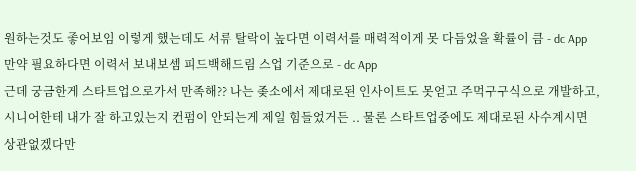원하는것도 좋어보임 이렇게 했는데도 서류 탈락이 높다면 이력서를 매력적이게 못 다듬었을 확률이 큼 - dc App
만약 필요하다면 이력서 보내보셈 피드백해드림 스업 기준으로 - dc App
근데 궁금한게 스타트업으로가서 만족해?? 나는 좆소에서 제대로된 인사이트도 못얻고 주먹구구식으로 개발하고, 시니어한테 내가 잘 하고있는지 컨펌이 안되는게 제일 힘들었거든 .. 물론 스타트업중에도 제대로된 사수계시면 상관없겠다만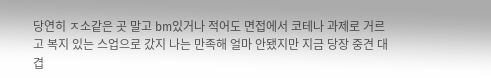당연히 ㅈ소같은 곳 말고 bm있거나 적어도 면접에서 코테나 과제로 거르고 복지 있는 스업으로 갔지 나는 만족해 얼마 안됐지만 지금 당장 중견 대겹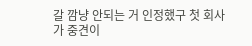갈 깜냥 안되는 거 인정했구 첫 회사가 중견이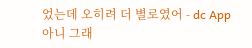었는데 오히려 더 별로였어 - dc App
아니 그래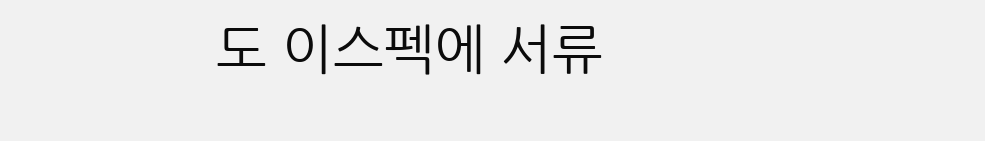도 이스펙에 서류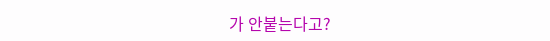가 안붙는다고?